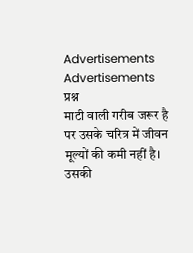Advertisements
Advertisements
प्रश्न
माटी वाली गरीब जरूर है पर उसके चरित्र में जीवन मूल्यों की कमी नहीं है। उसकी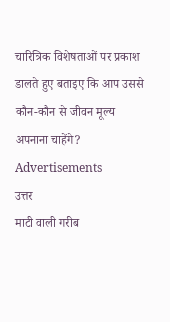चारित्रिक विशेषताओं पर प्रकाश डालते हुए बताइए कि आप उससे कौन-कौन से जीवन मूल्य अपनाना चाहेंगे?
Advertisements
उत्तर
माटी वाली गरीब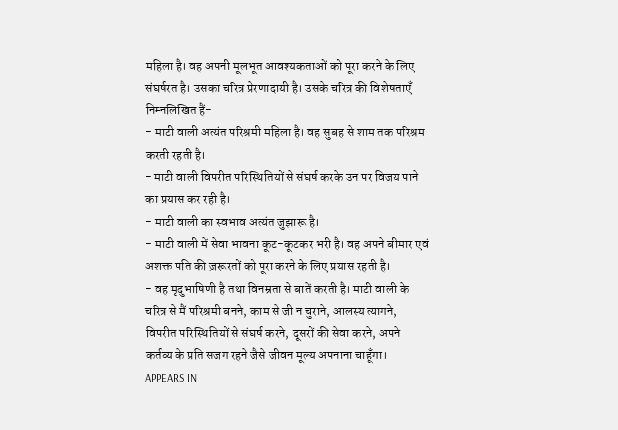महिला है। वह अपनी मूलभूत आवश्यकताओं को पूरा करने के लिए संघर्षरत है। उसका चरित्र प्रेरणादायी है। उसके चरित्र की विशेषताएँ निम्नलिखित हैं-
- माटी वाली अत्यंत परिश्रमी महिला है। वह सुबह से शाम तक परिश्रम करती रहती है।
- माटी वाली विपरीत परिस्थितियों से संघर्ष करके उन पर विजय पाने का प्रयास कर रही है।
- माटी वाली का स्वभाव अत्यंत जुझारू है।
- माटी वाली में सेवा भावना कूट-कूटकर भरी है। वह अपने बीमार एवं अशक्त पति की ज़रूरतों को पूरा करने के लिए प्रयास रहती है।
- वह मृदुभाषिणी है तथा विनम्रता से बातें करती है। माटी वाली के चरित्र से मैं परिश्रमी बनने, काम से जी न चुराने, आलस्य त्यागने, विपरीत परिस्थितियों से संघर्ष करने, दूसरों की सेवा करने, अपने कर्तव्य के प्रति सजग रहने जैसे जीवन मूल्य अपनाना चाहूँगा।
APPEARS IN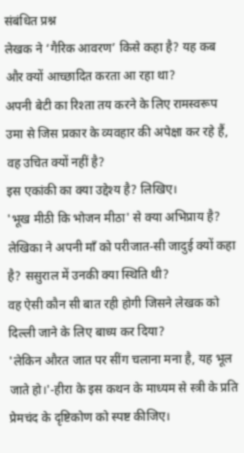संबंधित प्रश्न
लेखक ने ‘गैरिक आवरण’ किसे कहा है? यह कब और क्यों आच्छादित करता आ रहा था?
अपनी बेटी का रिश्ता तय करने के लिए रामस्वरूप उमा से जिस प्रकार के व्यवहार की अपेक्षा कर रहे हैं, वह उचित क्यों नहीं है?
इस एकांकी का क्या उद्देश्य है? लिखिए।
'भूख मीठी कि भोजन मीठा' से क्या अभिप्राय है?
लेखिका ने अपनी माँ को परीजात-सी जादुई क्यों कहा है? ससुराल में उनकी क्या स्थिति थी?
वह ऐसी कौन सी बात रही होगी जिसने लेखक को दिल्ली जाने के लिए बाध्य कर दिया?
'लेकिन औरत जात पर सींग चलाना मना है, यह भूल जाते हो।'-हीरा के इस कथन के माध्यम से स्त्री के प्रति प्रेमचंद के दृष्टिकोण को स्पष्ट कीजिए।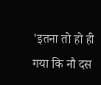'इतना तो हो ही गया कि नौ दस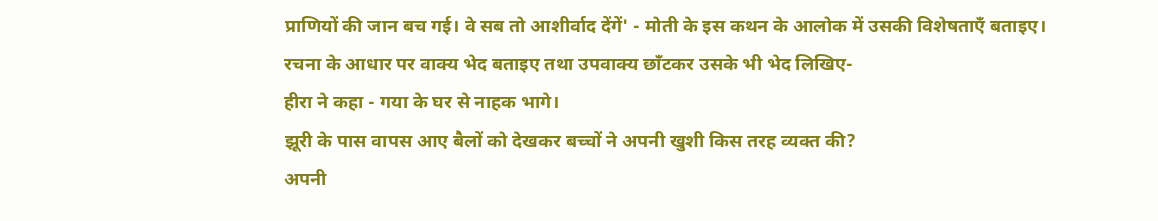प्राणियों की जान बच गई। वे सब तो आशीर्वाद देंगें' - मोती के इस कथन के आलोक में उसकी विशेषताएँ बताइए।
रचना के आधार पर वाक्य भेद बताइए तथा उपवाक्य छाँटकर उसके भी भेद लिखिए-
हीरा ने कहा - गया के घर से नाहक भागे।
झूरी के पास वापस आए बैलों को देखकर बच्चों ने अपनी खुशी किस तरह व्यक्त की?
अपनी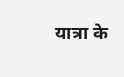यात्रा के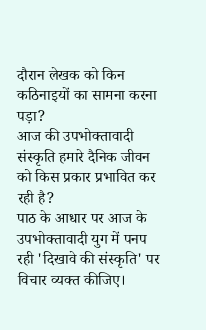दौरान लेखक को किन कठिनाइयों का सामना करना पड़ा?
आज की उपभोक्तावादी संस्कृति हमारे दैनिक जीवन को किस प्रकार प्रभावित कर रही है?
पाठ के आधार पर आज के उपभोक्तावादी युग में पनप रही 'दिखावे की संस्कृति' पर विचार व्यक्त कीजिए।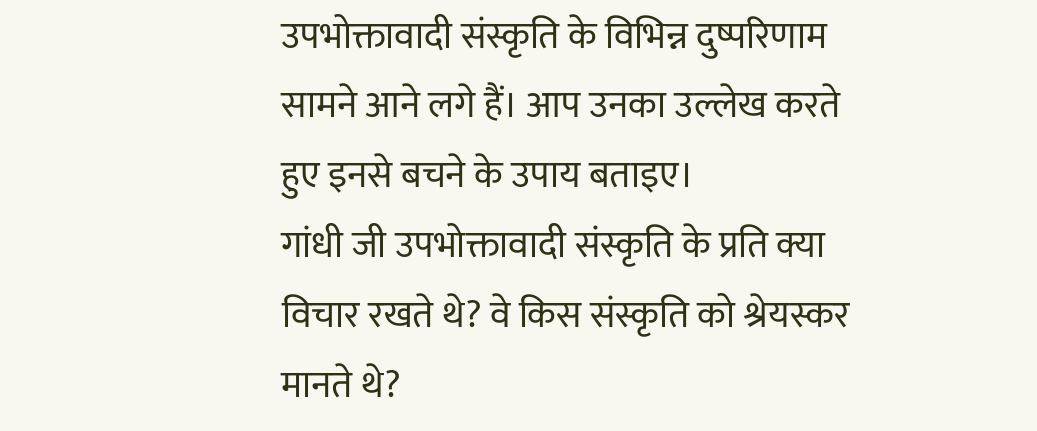उपभोक्तावादी संस्कृति के विभिन्न दुष्परिणाम सामने आने लगे हैं। आप उनका उल्लेख करते हुए इनसे बचने के उपाय बताइए।
गांधी जी उपभोक्तावादी संस्कृति के प्रति क्या विचार रखते थे? वे किस संस्कृति को श्रेयस्कर मानते थे?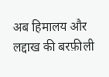अब हिमालय और लद्दाख की बरफ़ीली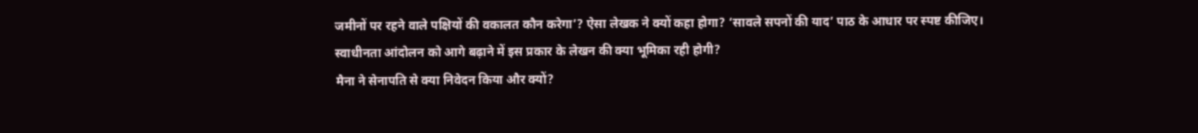जमीनों पर रहने वाले पक्षियों की वकालत कौन करेगा’? ऐसा लेखक ने क्यों कहा होगा? ‘सावले सपनों की याद’ पाठ के आधार पर स्पष्ट कीजिए।
स्वाधीनता आंदोलन को आगे बढ़ाने में इस प्रकार के लेखन की क्या भूमिका रही होगी?
मैना ने सेनापति से क्या निवेदन किया और क्यों?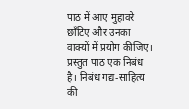पाठ में आए मुहावरे छाँटिए और उनका वाक्यों में प्रयोग कीजिए।
प्रस्तुत पाठ एक निबंध है। निबंध गद्य-साहित्य की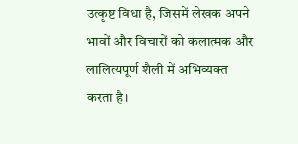उत्कृष्ट विधा है, जिसमें लेखक अपने भावों और विचारों को कलात्मक और लालित्यपूर्ण शैली में अभिव्यक्त करता है।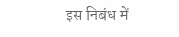इस निबंध में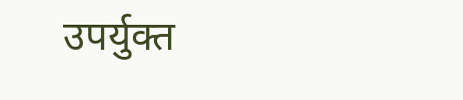उपर्युक्त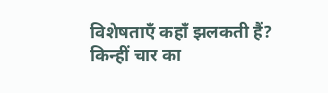विशेषताएँ कहाँ झलकती हैं? किन्हीं चार का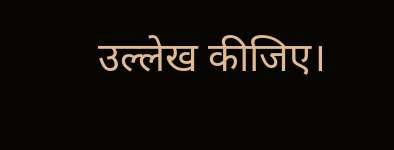उल्लेख कीजिए।